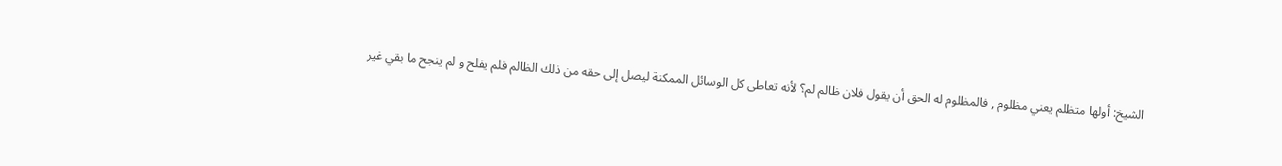الشيخ: أولها متظلم يعني مظلوم , فالمظلوم له الحق أن يقول فلان ظالم لم؟ لأنه تعاطى كل الوسائل الممكنة ليصل إلى حقه من ذلك الظالم فلم يفلح و لم ينجح ما بقي غير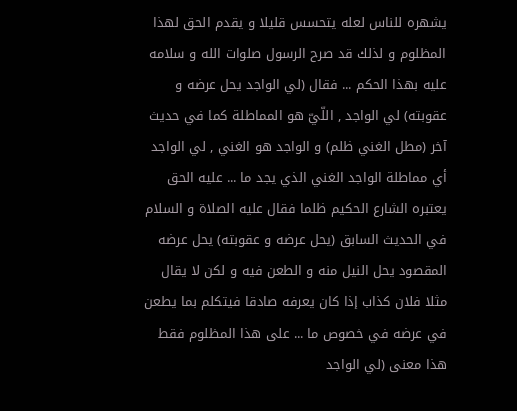يشهره للناس لعله يتحسس قليلا و يقدم الحق لهذا المظلوم و لذلك قد صرح الرسول صلوات الله و سلامه عليه بهذا الحكم ... فقال (لي الواجد يحل عرضه و عقوبته) لي الواجد , اللّيّ هو المماطلة كما في حديث آخر (مطل الغني ظلم) و الواجد هو الغني , لي الواجد أي مماطلة الواجد الغني الذي يجد ما ... عليه الحق يعتبره الشارع الحكيم ظلما فقال عليه الصلاة و السلام في الحديث السابق (يحل عرضه و عقوبته) يحل عرضه المقصود يحل النيل منه و الطعن فيه و لكن لا يقال مثلا فلان كذاب إذا كان يعرفه صادقا فيتكلم بما يطعن في عرضه في خصوص ما ... على هذا المظلوم فقط هذا معنى (لي الواجد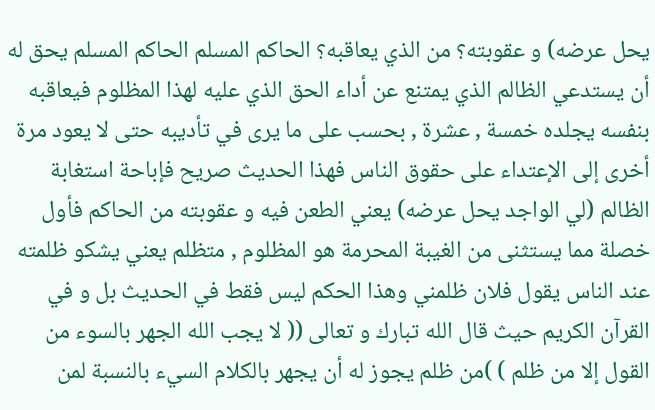يحل عرضه) و عقوبته؟ من الذي يعاقبه؟ الحاكم المسلم الحاكم المسلم يحق له أن يستدعي الظالم الذي يمتنع عن أداء الحق الذي عليه لهذا المظلوم فيعاقبه بنفسه يجلده خمسة , عشرة , بحسب على ما يرى في تأديبه حتى لا يعود مرة أخرى إلى الإعتداء على حقوق الناس فهذا الحديث صريح فإباحة استغابة الظالم (لي الواجد يحل عرضه) يعني الطعن فيه و عقوبته من الحاكم فأول خصلة مما يستثنى من الغيبة المحرمة هو المظلوم , متظلم يعني يشكو ظلمته عند الناس يقول فلان ظلمني وهذا الحكم ليس فقط في الحديث بل و في القرآن الكريم حيث قال الله تبارك و تعالى (( لا يجب الله الجهر بالسوء من القول إلا من ظلم ) )من ظلم يجوز له أن يجهر بالكلام السيء بالنسبة لمن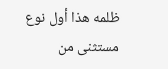ظلمه هذا أول نوع مستثنى من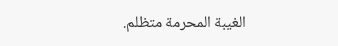الغيبة المحرمة متظلم.